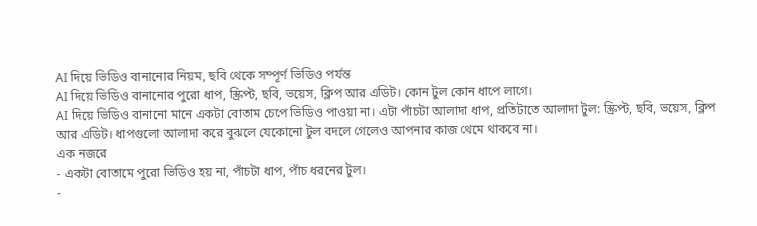AI দিয়ে ভিডিও বানানোর নিয়ম, ছবি থেকে সম্পূর্ণ ভিডিও পর্যন্ত
AI দিয়ে ভিডিও বানানোর পুরো ধাপ, স্ক্রিপ্ট, ছবি, ভয়েস, ক্লিপ আর এডিট। কোন টুল কোন ধাপে লাগে।
AI দিয়ে ভিডিও বানানো মানে একটা বোতাম চেপে ভিডিও পাওয়া না। এটা পাঁচটা আলাদা ধাপ, প্রতিটাতে আলাদা টুল: স্ক্রিপ্ট, ছবি, ভয়েস, ক্লিপ আর এডিট। ধাপগুলো আলাদা করে বুঝলে যেকোনো টুল বদলে গেলেও আপনার কাজ থেমে থাকবে না।
এক নজরে
- একটা বোতামে পুরো ভিডিও হয় না, পাঁচটা ধাপ, পাঁচ ধরনের টুল।
-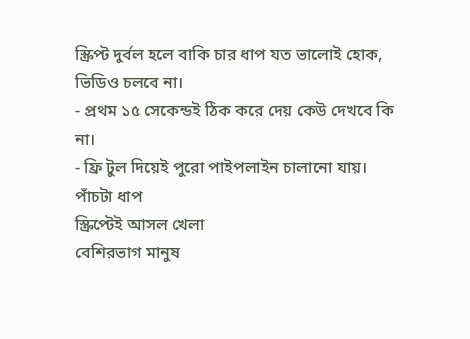স্ক্রিপ্ট দুর্বল হলে বাকি চার ধাপ যত ভালোই হোক, ভিডিও চলবে না।
- প্রথম ১৫ সেকেন্ডই ঠিক করে দেয় কেউ দেখবে কি না।
- ফ্রি টুল দিয়েই পুরো পাইপলাইন চালানো যায়।
পাঁচটা ধাপ
স্ক্রিপ্টেই আসল খেলা
বেশিরভাগ মানুষ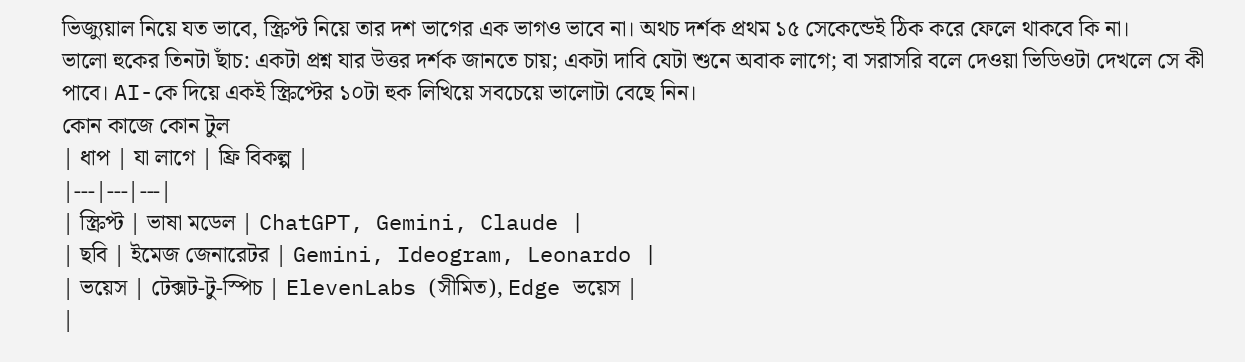ভিজ্যুয়াল নিয়ে যত ভাবে, স্ক্রিপ্ট নিয়ে তার দশ ভাগের এক ভাগও ভাবে না। অথচ দর্শক প্রথম ১৫ সেকেন্ডেই ঠিক করে ফেলে থাকবে কি না।
ভালো হুকের তিনটা ছাঁচ: একটা প্রশ্ন যার উত্তর দর্শক জানতে চায়; একটা দাবি যেটা শুনে অবাক লাগে; বা সরাসরি বলে দেওয়া ভিডিওটা দেখলে সে কী পাবে। AI-কে দিয়ে একই স্ক্রিপ্টের ১০টা হুক লিখিয়ে সবচেয়ে ভালোটা বেছে নিন।
কোন কাজে কোন টুল
| ধাপ | যা লাগে | ফ্রি বিকল্প |
|---|---|---|
| স্ক্রিপ্ট | ভাষা মডেল | ChatGPT, Gemini, Claude |
| ছবি | ইমেজ জেনারেটর | Gemini, Ideogram, Leonardo |
| ভয়েস | টেক্সট-টু-স্পিচ | ElevenLabs (সীমিত), Edge ভয়েস |
|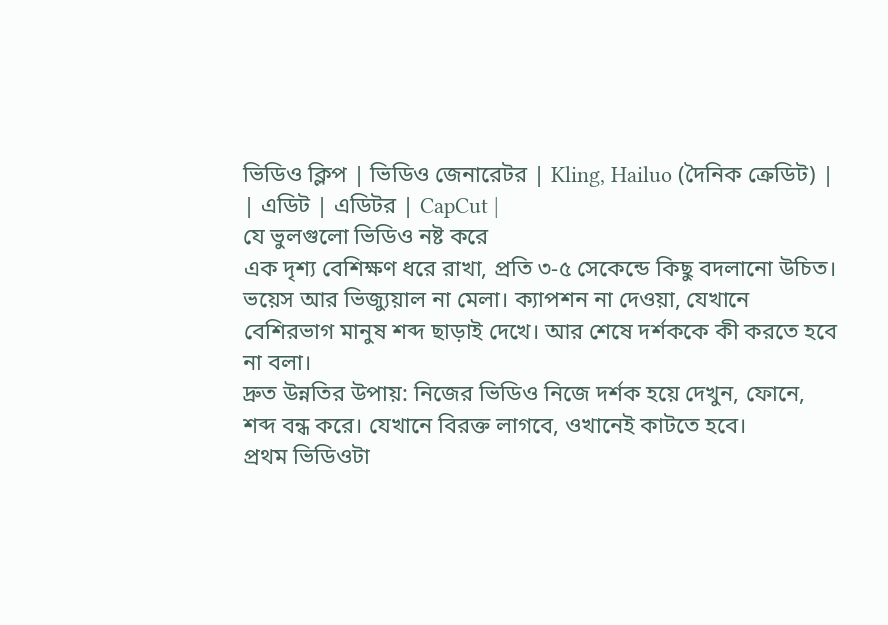ভিডিও ক্লিপ | ভিডিও জেনারেটর | Kling, Hailuo (দৈনিক ক্রেডিট) |
| এডিট | এডিটর | CapCut |
যে ভুলগুলো ভিডিও নষ্ট করে
এক দৃশ্য বেশিক্ষণ ধরে রাখা, প্রতি ৩-৫ সেকেন্ডে কিছু বদলানো উচিত। ভয়েস আর ভিজ্যুয়াল না মেলা। ক্যাপশন না দেওয়া, যেখানে বেশিরভাগ মানুষ শব্দ ছাড়াই দেখে। আর শেষে দর্শককে কী করতে হবে না বলা।
দ্রুত উন্নতির উপায়: নিজের ভিডিও নিজে দর্শক হয়ে দেখুন, ফোনে, শব্দ বন্ধ করে। যেখানে বিরক্ত লাগবে, ওখানেই কাটতে হবে।
প্রথম ভিডিওটা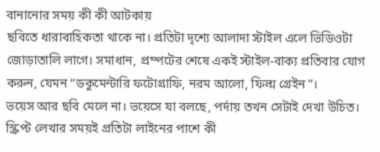বানানোর সময় কী কী আটকায়
ছবিতে ধারাবাহিকতা থাকে না। প্রতিটা দৃশ্যে আলাদা স্টাইল এলে ভিডিওটা জোড়াতালি লাগে। সমাধান, প্রম্পটের শেষে একই স্টাইল-বাক্য প্রতিবার যোগ করুন, যেমন “ডকুমেন্টারি ফটোগ্রাফি, নরম আলো, ফিল্ম গ্রেইন”।
ভয়েস আর ছবি মেলে না। ভয়েসে যা বলছে, পর্দায় তখন সেটাই দেখা উচিত। স্ক্রিপ্ট লেখার সময়ই প্রতিটা লাইনের পাশে কী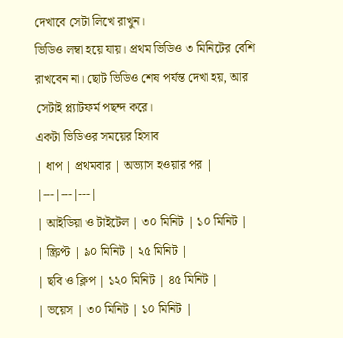দেখাবে সেটা লিখে রাখুন।
ভিডিও লম্বা হয়ে যায়। প্রথম ভিডিও ৩ মিনিটের বেশি রাখবেন না। ছোট ভিডিও শেষ পর্যন্ত দেখা হয়, আর সেটাই প্ল্যাটফর্ম পছন্দ করে।
একটা ভিডিওর সময়ের হিসাব
| ধাপ | প্রথমবার | অভ্যাস হওয়ার পর |
|---|---|---|
| আইডিয়া ও টাইটেল | ৩০ মিনিট | ১০ মিনিট |
| স্ক্রিপ্ট | ৯০ মিনিট | ২৫ মিনিট |
| ছবি ও ক্লিপ | ১২০ মিনিট | ৪৫ মিনিট |
| ভয়েস | ৩০ মিনিট | ১০ মিনিট |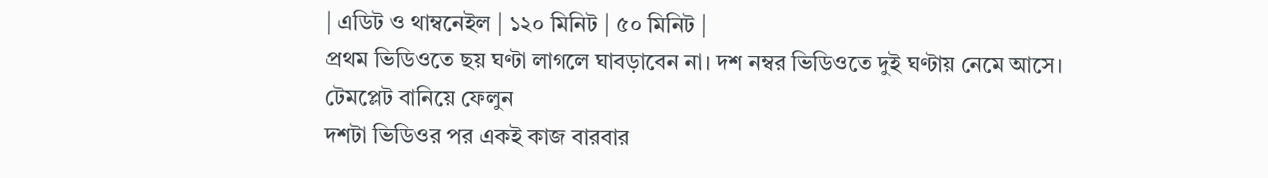| এডিট ও থাম্বনেইল | ১২০ মিনিট | ৫০ মিনিট |
প্রথম ভিডিওতে ছয় ঘণ্টা লাগলে ঘাবড়াবেন না। দশ নম্বর ভিডিওতে দুই ঘণ্টায় নেমে আসে।
টেমপ্লেট বানিয়ে ফেলুন
দশটা ভিডিওর পর একই কাজ বারবার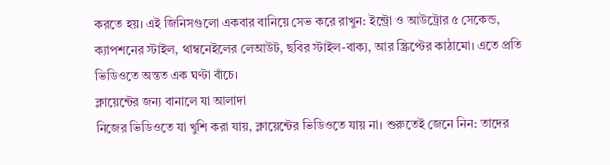করতে হয়। এই জিনিসগুলো একবার বানিয়ে সেভ করে রাখুন: ইন্ট্রো ও আউট্রোর ৫ সেকেন্ড, ক্যাপশনের স্টাইল, থাম্বনেইলের লেআউট, ছবির স্টাইল-বাক্য, আর স্ক্রিপ্টের কাঠামো। এতে প্রতি ভিডিওতে অন্তত এক ঘণ্টা বাঁচে।
ক্লায়েন্টের জন্য বানালে যা আলাদা
নিজের ভিডিওতে যা খুশি করা যায়, ক্লায়েন্টের ভিডিওতে যায় না। শুরুতেই জেনে নিন: তাদের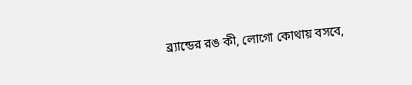ব্র্যান্ডের রঙ কী, লোগো কোথায় বসবে,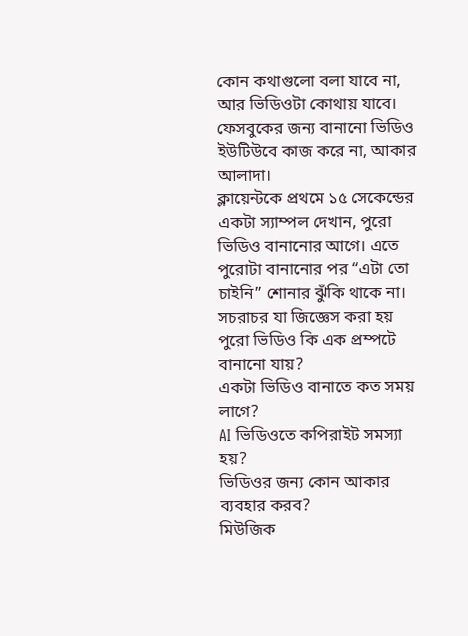কোন কথাগুলো বলা যাবে না, আর ভিডিওটা কোথায় যাবে। ফেসবুকের জন্য বানানো ভিডিও ইউটিউবে কাজ করে না, আকার আলাদা।
ক্লায়েন্টকে প্রথমে ১৫ সেকেন্ডের একটা স্যাম্পল দেখান, পুরো ভিডিও বানানোর আগে। এতে পুরোটা বানানোর পর “এটা তো চাইনি” শোনার ঝুঁকি থাকে না।
সচরাচর যা জিজ্ঞেস করা হয়
পুরো ভিডিও কি এক প্রম্পটে বানানো যায়?
একটা ভিডিও বানাতে কত সময় লাগে?
AI ভিডিওতে কপিরাইট সমস্যা হয়?
ভিডিওর জন্য কোন আকার ব্যবহার করব?
মিউজিক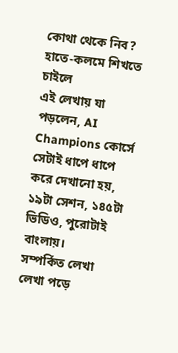কোথা থেকে নিব?
হাতে-কলমে শিখতে চাইলে
এই লেখায় যা পড়লেন, AI Champions কোর্সে সেটাই ধাপে ধাপে করে দেখানো হয়, ১৯টা সেশন, ১৪৫টা ভিডিও, পুরোটাই বাংলায়।
সম্পর্কিত লেখা
লেখা পড়ে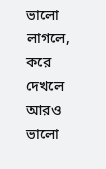ভালো লাগলে, করে দেখলে আরও ভালো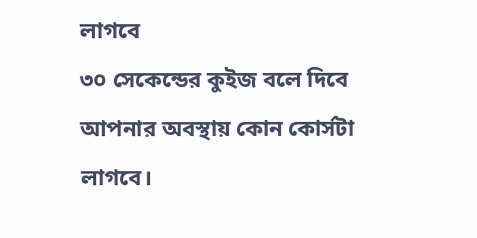লাগবে
৩০ সেকেন্ডের কুইজ বলে দিবে আপনার অবস্থায় কোন কোর্সটা লাগবে।